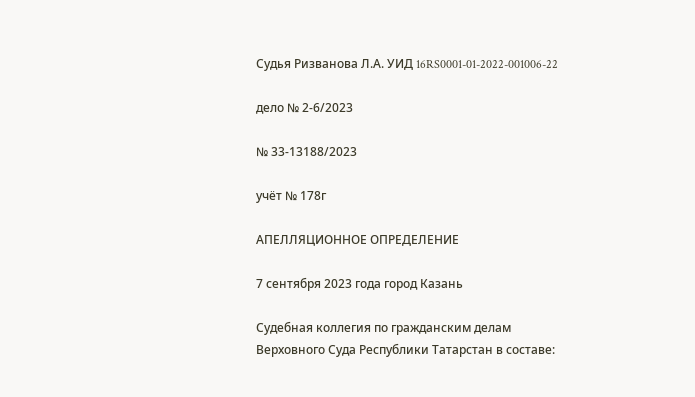Судья Ризванова Л.А. УИД 16RS0001-01-2022-001006-22

дело № 2-6/2023

№ 33-13188/2023

учёт № 178г

АПЕЛЛЯЦИОННОЕ ОПРЕДЕЛЕНИЕ

7 сентября 2023 года город Казань

Судебная коллегия по гражданским делам Верховного Суда Республики Татарстан в составе: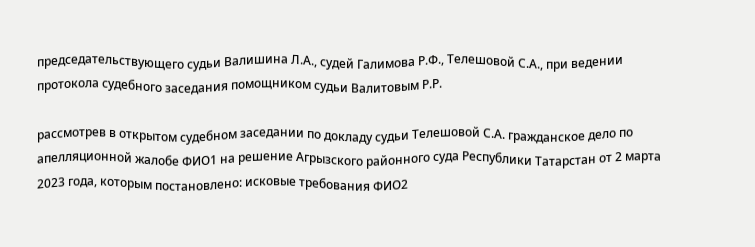председательствующего судьи Валишина Л.А., судей Галимова Р.Ф., Телешовой С.А., при ведении протокола судебного заседания помощником судьи Валитовым Р.Р.

рассмотрев в открытом судебном заседании по докладу судьи Телешовой С.А. гражданское дело по апелляционной жалобе ФИО1 на решение Агрызского районного суда Республики Татарстан от 2 марта 2023 года, которым постановлено: исковые требования ФИО2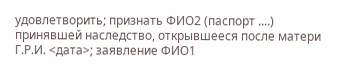удовлетворить; признать ФИО2 (паспорт ....) принявшей наследство, открывшееся после матери Г.Р.И. <дата>; заявление ФИО1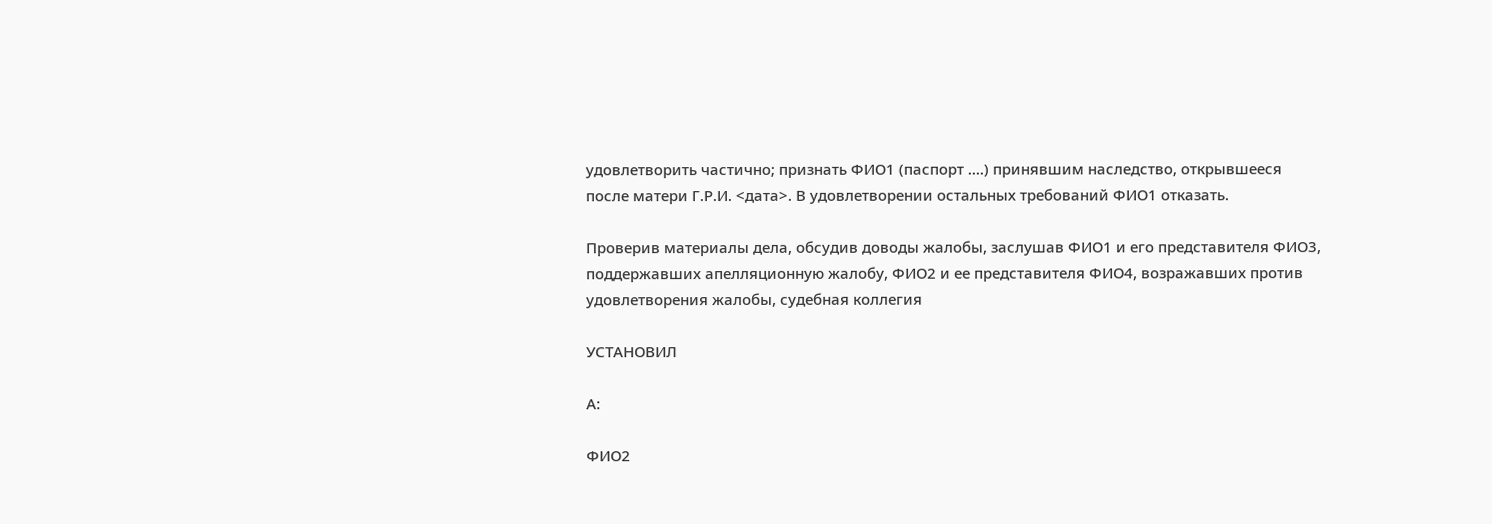удовлетворить частично; признать ФИО1 (паспорт ....) принявшим наследство, открывшееся после матери Г.Р.И. <дата>. В удовлетворении остальных требований ФИО1 отказать.

Проверив материалы дела, обсудив доводы жалобы, заслушав ФИО1 и его представителя ФИО3, поддержавших апелляционную жалобу, ФИО2 и ее представителя ФИО4, возражавших против удовлетворения жалобы, судебная коллегия

УСТАНОВИЛ

А:

ФИО2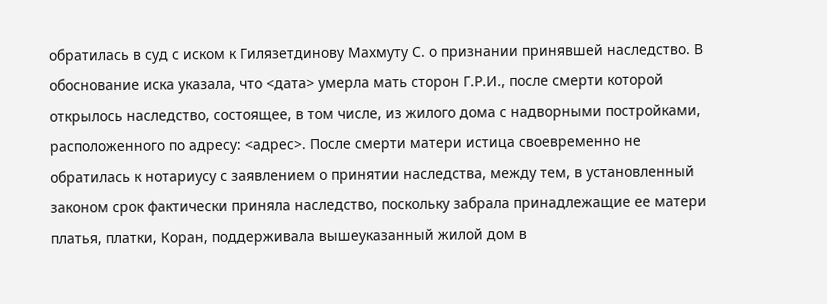обратилась в суд с иском к Гилязетдинову Махмуту С. о признании принявшей наследство. В обоснование иска указала, что <дата> умерла мать сторон Г.Р.И., после смерти которой открылось наследство, состоящее, в том числе, из жилого дома с надворными постройками, расположенного по адресу: <адрес>. После смерти матери истица своевременно не обратилась к нотариусу с заявлением о принятии наследства, между тем, в установленный законом срок фактически приняла наследство, поскольку забрала принадлежащие ее матери платья, платки, Коран, поддерживала вышеуказанный жилой дом в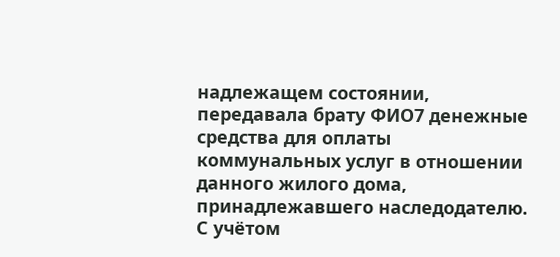надлежащем состоянии, передавала брату ФИО7 денежные средства для оплаты коммунальных услуг в отношении данного жилого дома, принадлежавшего наследодателю. С учётом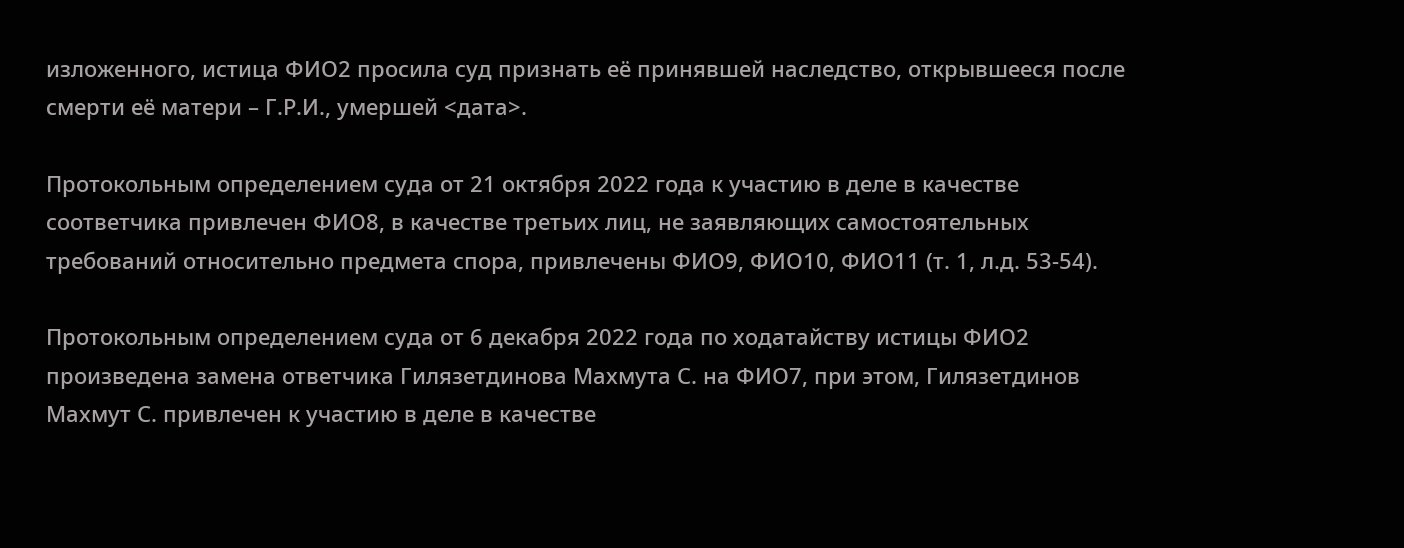изложенного, истица ФИО2 просила суд признать её принявшей наследство, открывшееся после смерти её матери – Г.Р.И., умершей <дата>.

Протокольным определением суда от 21 октября 2022 года к участию в деле в качестве соответчика привлечен ФИО8, в качестве третьих лиц, не заявляющих самостоятельных требований относительно предмета спора, привлечены ФИО9, ФИО10, ФИО11 (т. 1, л.д. 53-54).

Протокольным определением суда от 6 декабря 2022 года по ходатайству истицы ФИО2 произведена замена ответчика Гилязетдинова Махмута С. на ФИО7, при этом, Гилязетдинов Махмут С. привлечен к участию в деле в качестве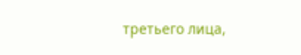третьего лица,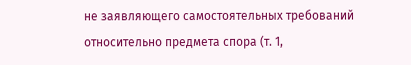не заявляющего самостоятельных требований относительно предмета спора (т. 1,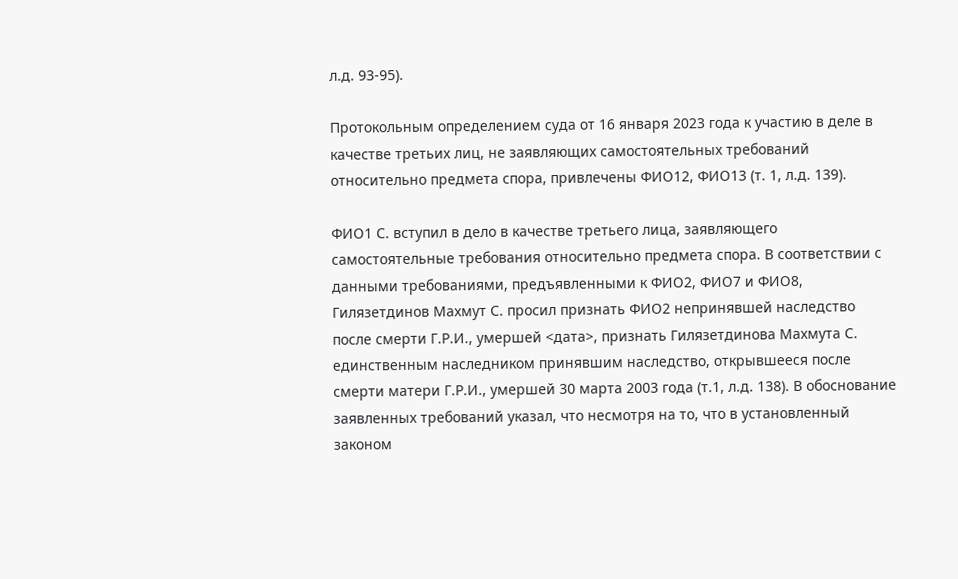л.д. 93-95).

Протокольным определением суда от 16 января 2023 года к участию в деле в качестве третьих лиц, не заявляющих самостоятельных требований относительно предмета спора, привлечены ФИО12, ФИО13 (т. 1, л.д. 139).

ФИО1 С. вступил в дело в качестве третьего лица, заявляющего самостоятельные требования относительно предмета спора. В соответствии с данными требованиями, предъявленными к ФИО2, ФИО7 и ФИО8, Гилязетдинов Махмут С. просил признать ФИО2 непринявшей наследство после смерти Г.Р.И., умершей <дата>, признать Гилязетдинова Махмута С. единственным наследником принявшим наследство, открывшееся после смерти матери Г.Р.И., умершей 30 марта 2003 года (т.1, л.д. 138). В обоснование заявленных требований указал, что несмотря на то, что в установленный законом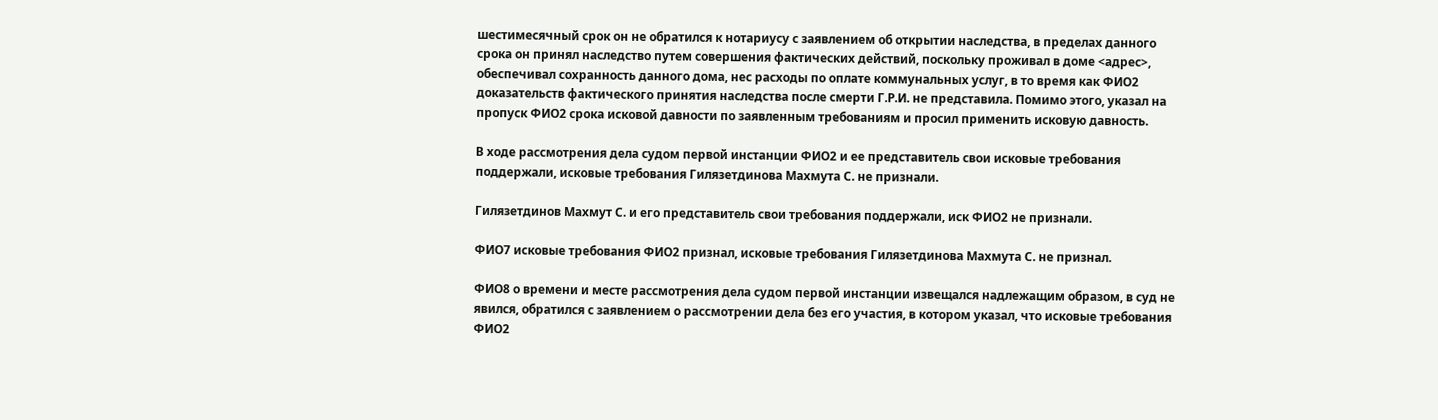шестимесячный срок он не обратился к нотариусу с заявлением об открытии наследства, в пределах данного срока он принял наследство путем совершения фактических действий, поскольку проживал в доме <адрес>, обеспечивал сохранность данного дома, нес расходы по оплате коммунальных услуг, в то время как ФИО2 доказательств фактического принятия наследства после смерти Г.Р.И. не представила. Помимо этого, указал на пропуск ФИО2 срока исковой давности по заявленным требованиям и просил применить исковую давность.

В ходе рассмотрения дела судом первой инстанции ФИО2 и ее представитель свои исковые требования поддержали, исковые требования Гилязетдинова Махмута С. не признали.

Гилязетдинов Махмут С. и его представитель свои требования поддержали, иск ФИО2 не признали.

ФИО7 исковые требования ФИО2 признал, исковые требования Гилязетдинова Махмута С. не признал.

ФИО8 о времени и месте рассмотрения дела судом первой инстанции извещался надлежащим образом, в суд не явился, обратился с заявлением о рассмотрении дела без его участия, в котором указал, что исковые требования ФИО2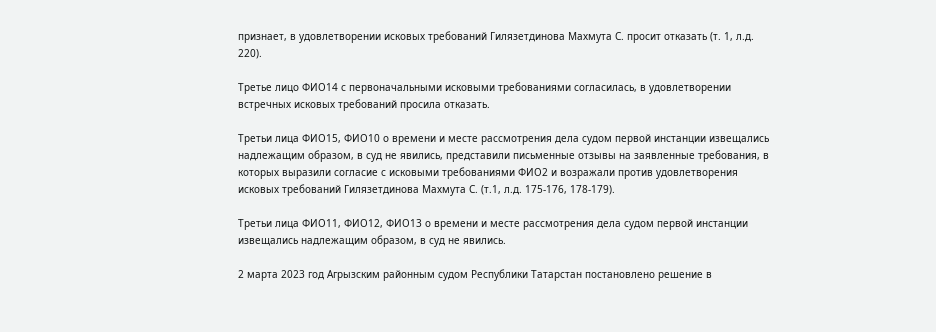признает, в удовлетворении исковых требований Гилязетдинова Махмута С. просит отказать (т. 1, л.д. 220).

Третье лицо ФИО14 с первоначальными исковыми требованиями согласилась, в удовлетворении встречных исковых требований просила отказать.

Третьи лица ФИО15, ФИО10 о времени и месте рассмотрения дела судом первой инстанции извещались надлежащим образом, в суд не явились, представили письменные отзывы на заявленные требования, в которых выразили согласие с исковыми требованиями ФИО2 и возражали против удовлетворения исковых требований Гилязетдинова Махмута С. (т.1, л.д. 175-176, 178-179).

Третьи лица ФИО11, ФИО12, ФИО13 о времени и месте рассмотрения дела судом первой инстанции извещались надлежащим образом, в суд не явились.

2 марта 2023 год Агрызским районным судом Республики Татарстан постановлено решение в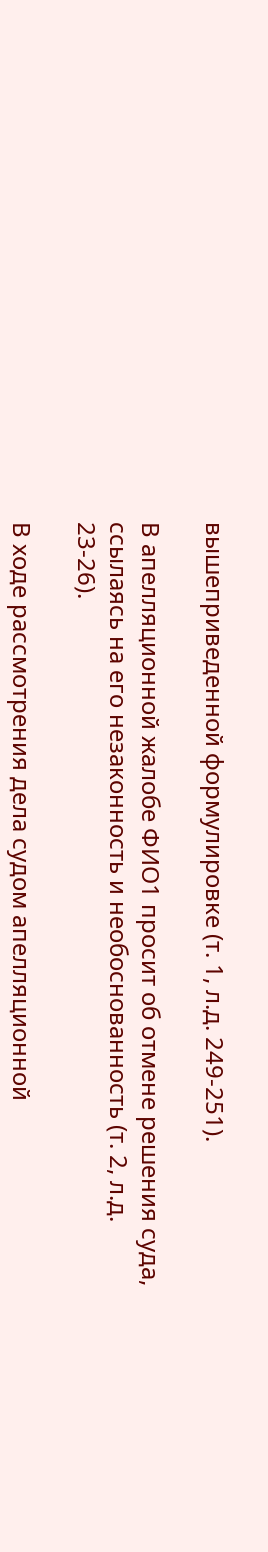вышеприведенной формулировке (т. 1, л.д. 249-251).

В апелляционной жалобе ФИО1 просит об отмене решения суда, ссылаясь на его незаконность и необоснованность (т. 2, л.д. 23-26).

В ходе рассмотрения дела судом апелляционной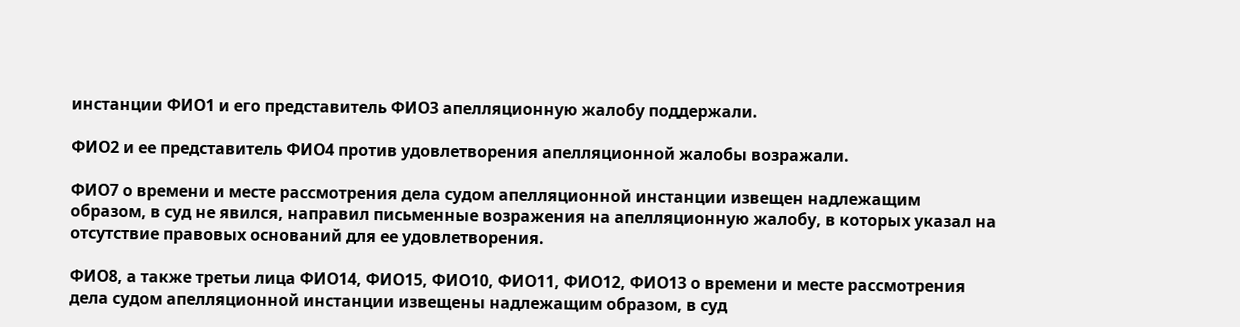инстанции ФИО1 и его представитель ФИО3 апелляционную жалобу поддержали.

ФИО2 и ее представитель ФИО4 против удовлетворения апелляционной жалобы возражали.

ФИО7 о времени и месте рассмотрения дела судом апелляционной инстанции извещен надлежащим образом, в суд не явился, направил письменные возражения на апелляционную жалобу, в которых указал на отсутствие правовых оснований для ее удовлетворения.

ФИО8, а также третьи лица ФИО14, ФИО15, ФИО10, ФИО11, ФИО12, ФИО13 о времени и месте рассмотрения дела судом апелляционной инстанции извещены надлежащим образом, в суд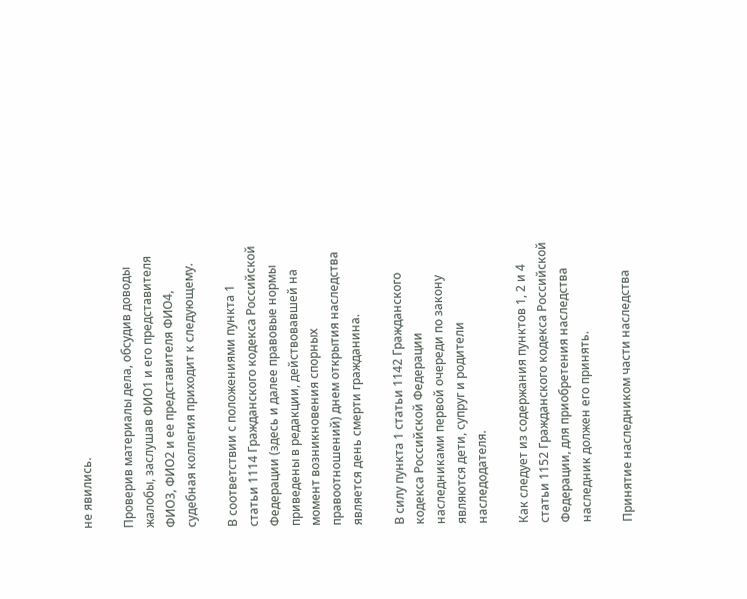не явились.

Проверив материалы дела, обсудив доводы жалобы, заслушав ФИО1 и его представителя ФИО3, ФИО2 и ее представителя ФИО4, судебная коллегия приходит к следующему.

В соответствии с положениями пункта 1 статьи 1114 Гражданского кодекса Российской Федерации (здесь и далее правовые нормы приведены в редакции, действовавшей на момент возникновения спорных правоотношений) днем открытия наследства является день смерти гражданина.

В силу пункта 1 статьи 1142 Гражданского кодекса Российской Федерации наследниками первой очереди по закону являются дети, супруг и родители наследодателя.

Как следует из содержания пунктов 1, 2 и 4 статьи 1152 Гражданского кодекса Российской Федерации, для приобретения наследства наследник должен его принять.

Принятие наследником части наследства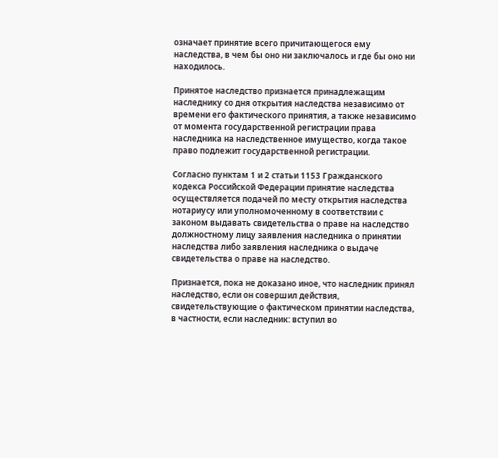означает принятие всего причитающегося ему наследства, в чем бы оно ни заключалось и где бы оно ни находилось.

Принятое наследство признается принадлежащим наследнику со дня открытия наследства независимо от времени его фактического принятия, а также независимо от момента государственной регистрации права наследника на наследственное имущество, когда такое право подлежит государственной регистрации.

Согласно пунктам 1 и 2 статьи 1153 Гражданского кодекса Российской Федерации принятие наследства осуществляется подачей по месту открытия наследства нотариусу или уполномоченному в соответствии с законом выдавать свидетельства о праве на наследство должностному лицу заявления наследника о принятии наследства либо заявления наследника о выдаче свидетельства о праве на наследство.

Признается, пока не доказано иное, что наследник принял наследство, если он совершил действия, свидетельствующие о фактическом принятии наследства, в частности, если наследник: вступил во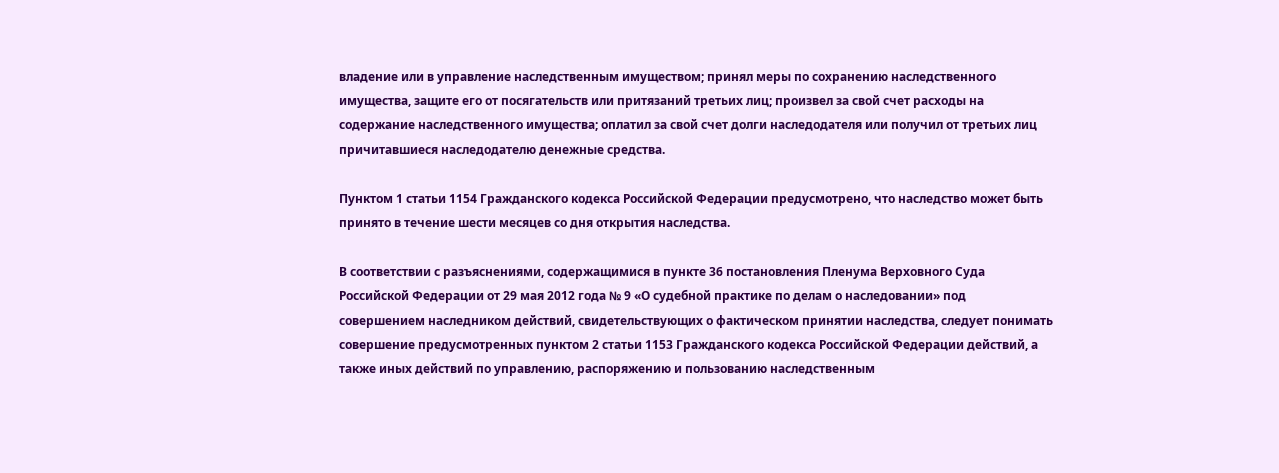владение или в управление наследственным имуществом; принял меры по сохранению наследственного имущества, защите его от посягательств или притязаний третьих лиц; произвел за свой счет расходы на содержание наследственного имущества; оплатил за свой счет долги наследодателя или получил от третьих лиц причитавшиеся наследодателю денежные средства.

Пунктом 1 статьи 1154 Гражданского кодекса Российской Федерации предусмотрено, что наследство может быть принято в течение шести месяцев со дня открытия наследства.

В соответствии с разъяснениями, содержащимися в пункте 36 постановления Пленума Верховного Суда Российской Федерации от 29 мая 2012 года № 9 «О судебной практике по делам о наследовании» под совершением наследником действий, свидетельствующих о фактическом принятии наследства, следует понимать совершение предусмотренных пунктом 2 статьи 1153 Гражданского кодекса Российской Федерации действий, а также иных действий по управлению, распоряжению и пользованию наследственным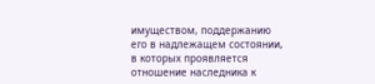имуществом, поддержанию его в надлежащем состоянии, в которых проявляется отношение наследника к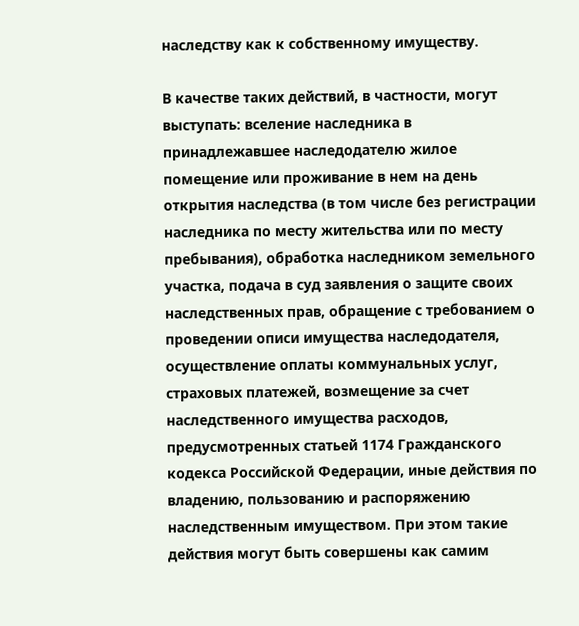наследству как к собственному имуществу.

В качестве таких действий, в частности, могут выступать: вселение наследника в принадлежавшее наследодателю жилое помещение или проживание в нем на день открытия наследства (в том числе без регистрации наследника по месту жительства или по месту пребывания), обработка наследником земельного участка, подача в суд заявления о защите своих наследственных прав, обращение с требованием о проведении описи имущества наследодателя, осуществление оплаты коммунальных услуг, страховых платежей, возмещение за счет наследственного имущества расходов, предусмотренных статьей 1174 Гражданского кодекса Российской Федерации, иные действия по владению, пользованию и распоряжению наследственным имуществом. При этом такие действия могут быть совершены как самим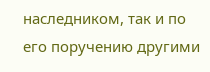наследником, так и по его поручению другими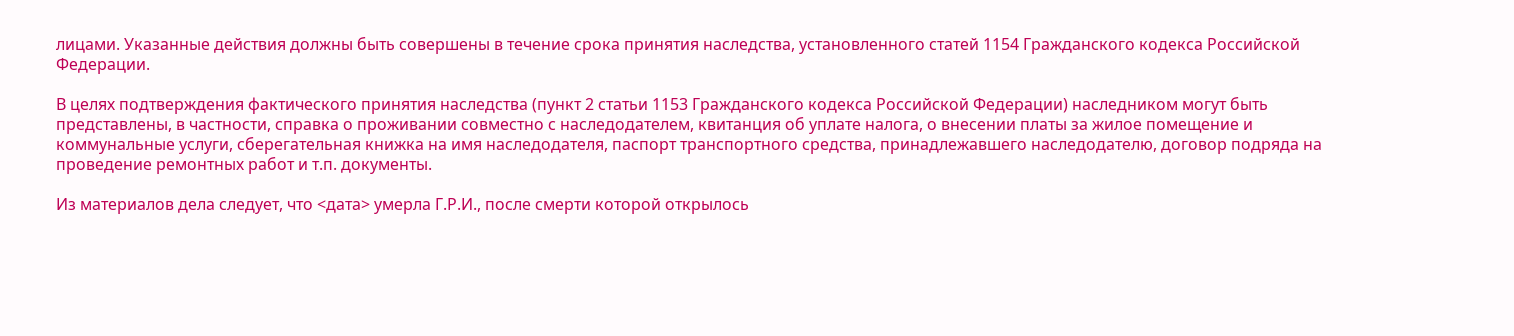лицами. Указанные действия должны быть совершены в течение срока принятия наследства, установленного статей 1154 Гражданского кодекса Российской Федерации.

В целях подтверждения фактического принятия наследства (пункт 2 статьи 1153 Гражданского кодекса Российской Федерации) наследником могут быть представлены, в частности, справка о проживании совместно с наследодателем, квитанция об уплате налога, о внесении платы за жилое помещение и коммунальные услуги, сберегательная книжка на имя наследодателя, паспорт транспортного средства, принадлежавшего наследодателю, договор подряда на проведение ремонтных работ и т.п. документы.

Из материалов дела следует, что <дата> умерла Г.Р.И., после смерти которой открылось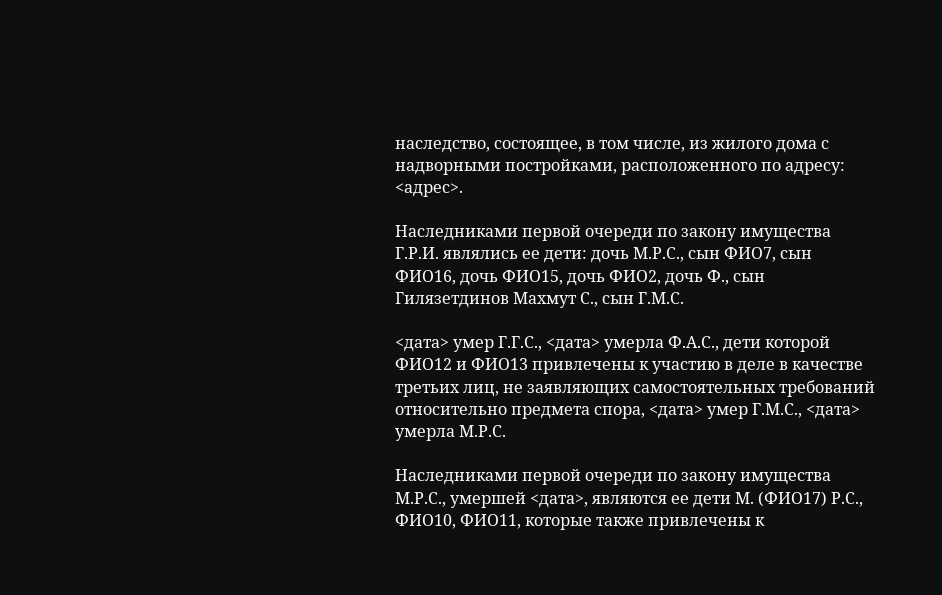наследство, состоящее, в том числе, из жилого дома с надворными постройками, расположенного по адресу: <адрес>.

Наследниками первой очереди по закону имущества Г.Р.И. являлись ее дети: дочь М.Р.С., сын ФИО7, сын ФИО16, дочь ФИО15, дочь ФИО2, дочь Ф., сын Гилязетдинов Махмут С., сын Г.М.С.

<дата> умер Г.Г.С., <дата> умерла Ф.А.С., дети которой ФИО12 и ФИО13 привлечены к участию в деле в качестве третьих лиц, не заявляющих самостоятельных требований относительно предмета спора, <дата> умер Г.М.С., <дата> умерла М.Р.С.

Наследниками первой очереди по закону имущества М.Р.С., умершей <дата>, являются ее дети М. (ФИО17) Р.С., ФИО10, ФИО11, которые также привлечены к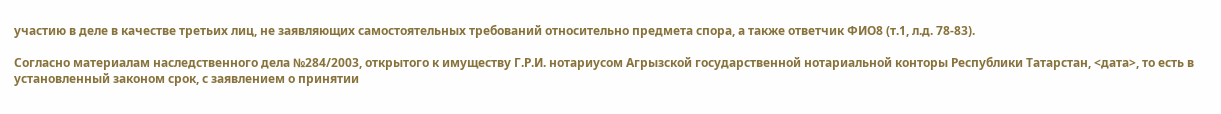участию в деле в качестве третьих лиц, не заявляющих самостоятельных требований относительно предмета спора, а также ответчик ФИО8 (т.1, л.д. 78-83).

Согласно материалам наследственного дела №284/2003, открытого к имуществу Г.Р.И. нотариусом Агрызской государственной нотариальной конторы Республики Татарстан, <дата>, то есть в установленный законом срок, с заявлением о принятии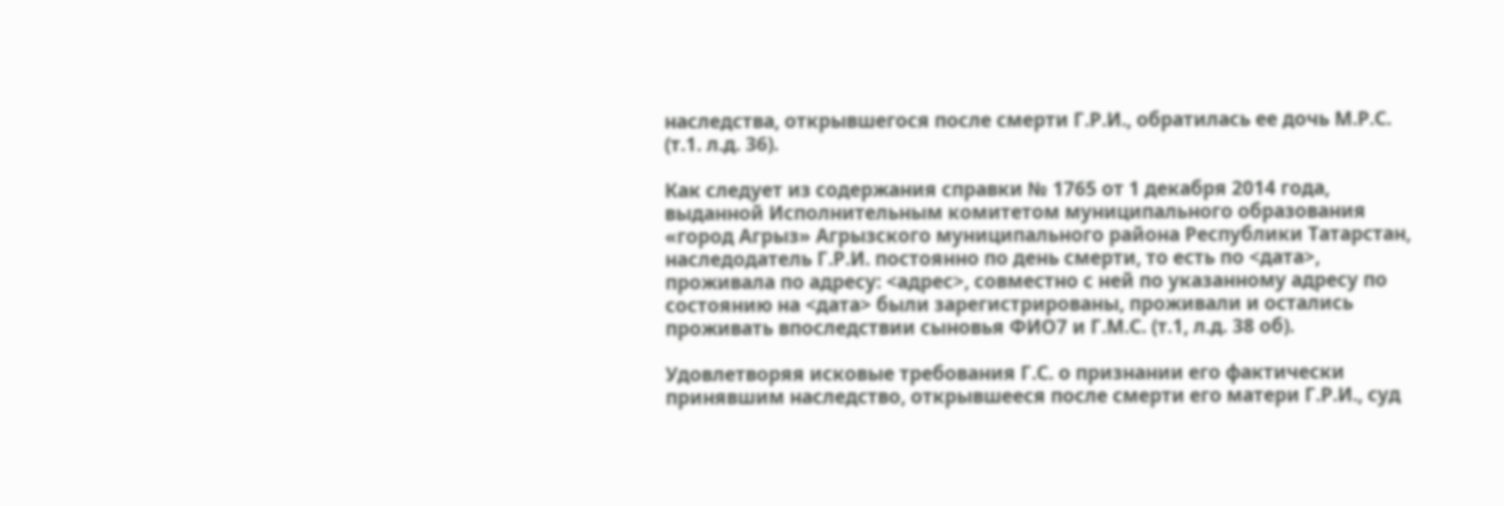наследства, открывшегося после смерти Г.Р.И., обратилась ее дочь М.Р.С. (т.1. л.д. 36).

Как следует из содержания справки № 1765 от 1 декабря 2014 года, выданной Исполнительным комитетом муниципального образования «город Агрыз» Агрызского муниципального района Республики Татарстан, наследодатель Г.Р.И. постоянно по день смерти, то есть по <дата>, проживала по адресу: <адрес>, совместно с ней по указанному адресу по состоянию на <дата> были зарегистрированы, проживали и остались проживать впоследствии сыновья ФИО7 и Г.М.С. (т.1, л.д. 38 об).

Удовлетворяя исковые требования Г.С. о признании его фактически принявшим наследство, открывшееся после смерти его матери Г.Р.И., суд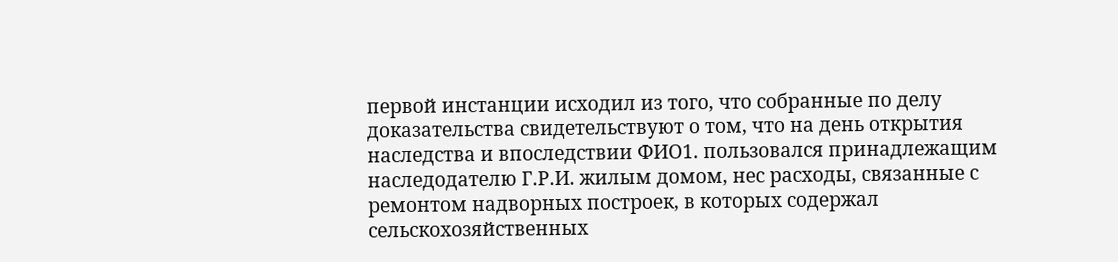первой инстанции исходил из того, что собранные по делу доказательства свидетельствуют о том, что на день открытия наследства и впоследствии ФИО1. пользовался принадлежащим наследодателю Г.Р.И. жилым домом, нес расходы, связанные с ремонтом надворных построек, в которых содержал сельскохозяйственных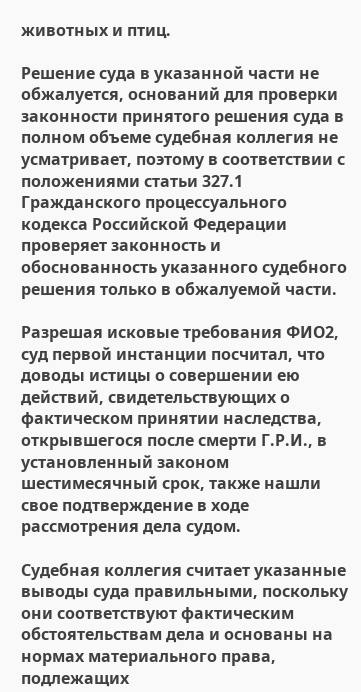животных и птиц.

Решение суда в указанной части не обжалуется, оснований для проверки законности принятого решения суда в полном объеме судебная коллегия не усматривает, поэтому в соответствии с положениями статьи 327.1 Гражданского процессуального кодекса Российской Федерации проверяет законность и обоснованность указанного судебного решения только в обжалуемой части.

Разрешая исковые требования ФИО2, суд первой инстанции посчитал, что доводы истицы о совершении ею действий, свидетельствующих о фактическом принятии наследства, открывшегося после смерти Г.Р.И., в установленный законом шестимесячный срок, также нашли свое подтверждение в ходе рассмотрения дела судом.

Судебная коллегия считает указанные выводы суда правильными, поскольку они соответствуют фактическим обстоятельствам дела и основаны на нормах материального права, подлежащих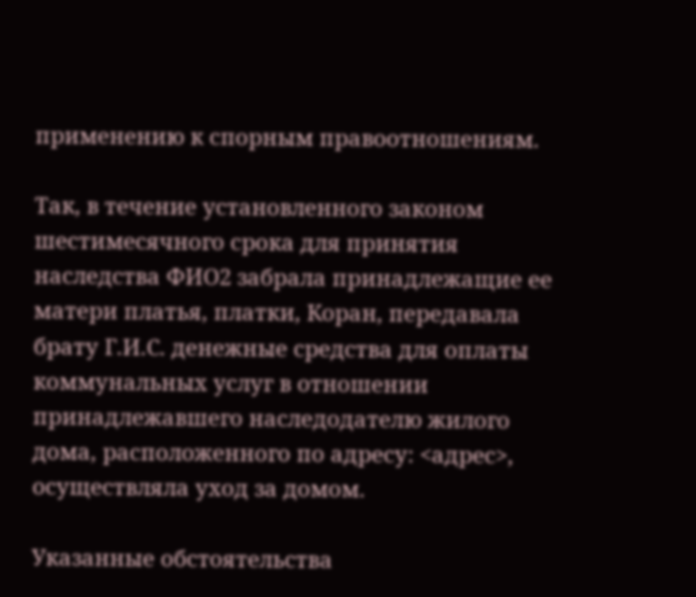применению к спорным правоотношениям.

Так, в течение установленного законом шестимесячного срока для принятия наследства ФИО2 забрала принадлежащие ее матери платья, платки, Коран, передавала брату Г.И.С. денежные средства для оплаты коммунальных услуг в отношении принадлежавшего наследодателю жилого дома, расположенного по адресу: <адрес>, осуществляла уход за домом.

Указанные обстоятельства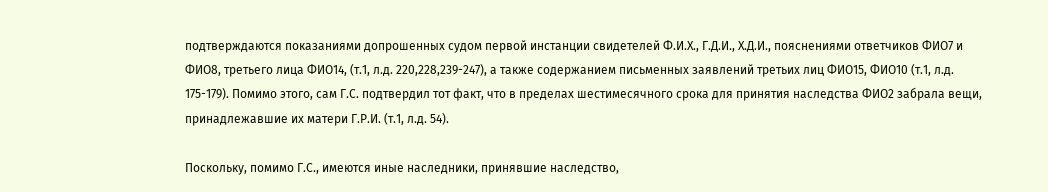подтверждаются показаниями допрошенных судом первой инстанции свидетелей Ф.И.Х., Г.Д.И., Х.Д.И., пояснениями ответчиков ФИО7 и ФИО8, третьего лица ФИО14, (т.1, л.д. 220,228,239-247), а также содержанием письменных заявлений третьих лиц ФИО15, ФИО10 (т.1, л.д. 175-179). Помимо этого, сам Г.С. подтвердил тот факт, что в пределах шестимесячного срока для принятия наследства ФИО2 забрала вещи, принадлежавшие их матери Г.Р.И. (т.1, л.д. 54).

Поскольку, помимо Г.С., имеются иные наследники, принявшие наследство,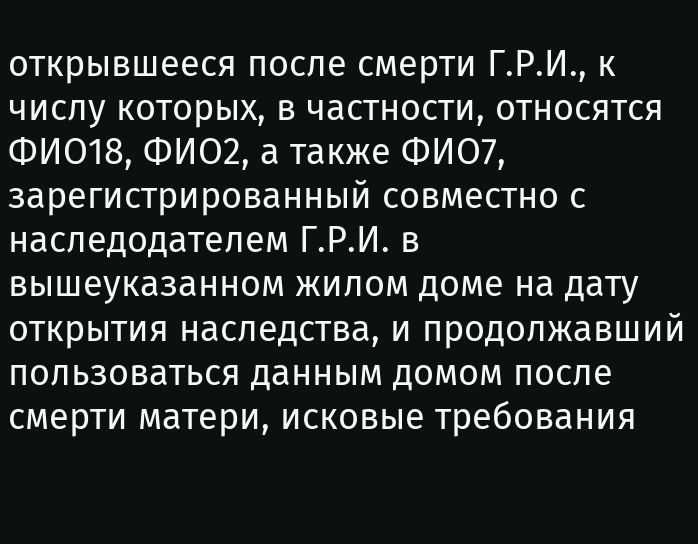открывшееся после смерти Г.Р.И., к числу которых, в частности, относятся ФИО18, ФИО2, а также ФИО7, зарегистрированный совместно с наследодателем Г.Р.И. в вышеуказанном жилом доме на дату открытия наследства, и продолжавший пользоваться данным домом после смерти матери, исковые требования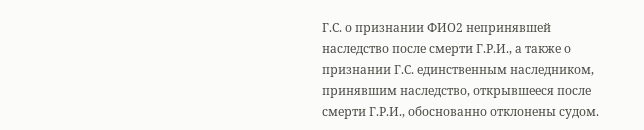Г.С. о признании ФИО2 непринявшей наследство после смерти Г.Р.И., а также о признании Г.С. единственным наследником, принявшим наследство, открывшееся после смерти Г.Р.И., обоснованно отклонены судом.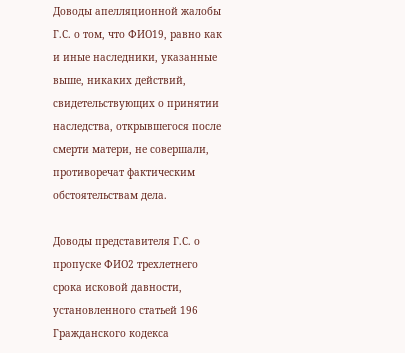Доводы апелляционной жалобы Г.С. о том, что ФИО19, равно как и иные наследники, указанные выше, никаких действий, свидетельствующих о принятии наследства, открывшегося после смерти матери, не совершали, противоречат фактическим обстоятельствам дела.

Доводы представителя Г.С. о пропуске ФИО2 трехлетнего срока исковой давности, установленного статьей 196 Гражданского кодекса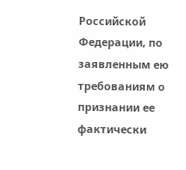Российской Федерации, по заявленным ею требованиям о признании ее фактически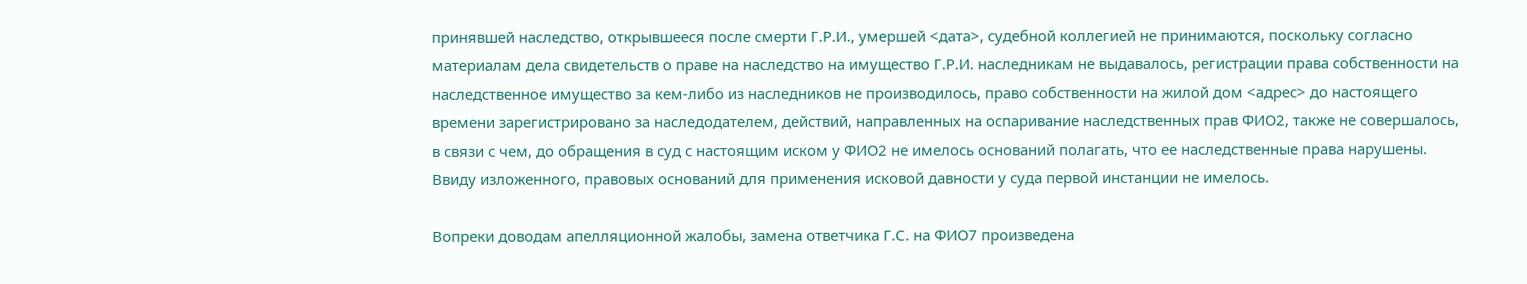принявшей наследство, открывшееся после смерти Г.Р.И., умершей <дата>, судебной коллегией не принимаются, поскольку согласно материалам дела свидетельств о праве на наследство на имущество Г.Р.И. наследникам не выдавалось, регистрации права собственности на наследственное имущество за кем-либо из наследников не производилось, право собственности на жилой дом <адрес> до настоящего времени зарегистрировано за наследодателем, действий, направленных на оспаривание наследственных прав ФИО2, также не совершалось, в связи с чем, до обращения в суд с настоящим иском у ФИО2 не имелось оснований полагать, что ее наследственные права нарушены. Ввиду изложенного, правовых оснований для применения исковой давности у суда первой инстанции не имелось.

Вопреки доводам апелляционной жалобы, замена ответчика Г.С. на ФИО7 произведена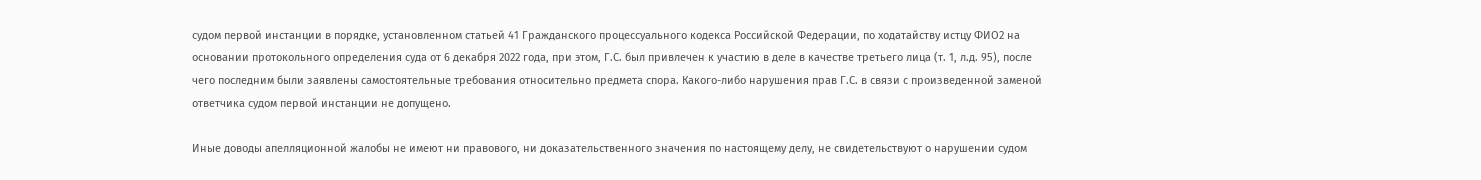судом первой инстанции в порядке, установленном статьей 41 Гражданского процессуального кодекса Российской Федерации, по ходатайству истцу ФИО2 на основании протокольного определения суда от 6 декабря 2022 года, при этом, Г.С. был привлечен к участию в деле в качестве третьего лица (т. 1, л.д. 95), после чего последним были заявлены самостоятельные требования относительно предмета спора. Какого-либо нарушения прав Г.С. в связи с произведенной заменой ответчика судом первой инстанции не допущено.

Иные доводы апелляционной жалобы не имеют ни правового, ни доказательственного значения по настоящему делу, не свидетельствуют о нарушении судом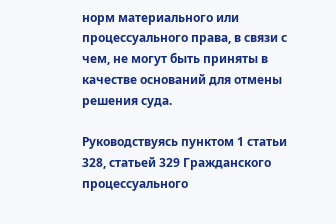норм материального или процессуального права, в связи с чем, не могут быть приняты в качестве оснований для отмены решения суда.

Руководствуясь пунктом 1 статьи 328, статьей 329 Гражданского процессуального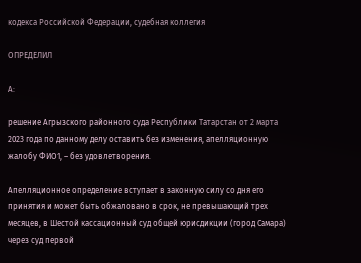кодекса Российской Федерации, судебная коллегия

ОПРЕДЕЛИЛ

А:

решение Агрызского районного суда Республики Татарстан от 2 марта 2023 года по данному делу оставить без изменения, апелляционную жалобу ФИО1, – без удовлетворения.

Апелляционное определение вступает в законную силу со дня его принятия и может быть обжаловано в срок, не превышающий трех месяцев, в Шестой кассационный суд общей юрисдикции (город Самара) через суд первой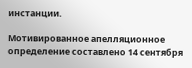инстанции.

Мотивированное апелляционное определение составлено 14 сентября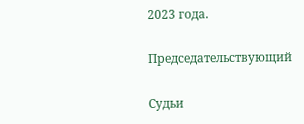2023 года.

Председательствующий

Судьи